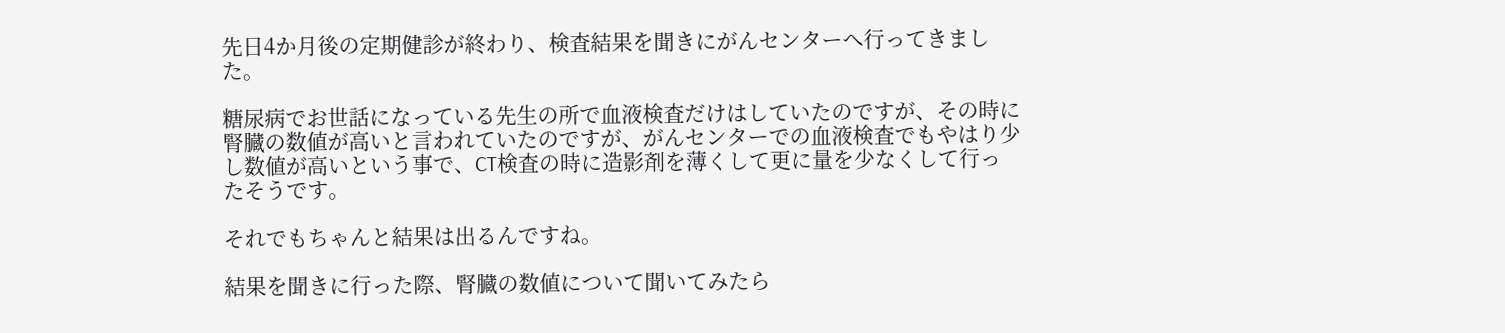先日4か月後の定期健診が終わり、検査結果を聞きにがんセンターへ行ってきました。

糖尿病でお世話になっている先生の所で血液検査だけはしていたのですが、その時に腎臓の数値が高いと言われていたのですが、がんセンターでの血液検査でもやはり少し数値が高いという事で、CT検査の時に造影剤を薄くして更に量を少なくして行ったそうです。

それでもちゃんと結果は出るんですね。

結果を聞きに行った際、腎臓の数値について聞いてみたら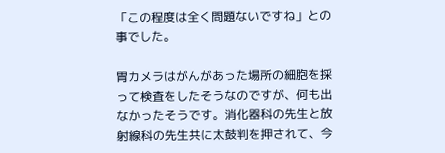「この程度は全く問題ないですね」との事でした。

胃カメラはがんがあった場所の細胞を採って検査をしたそうなのですが、何も出なかったそうです。消化器科の先生と放射線科の先生共に太鼓判を押されて、今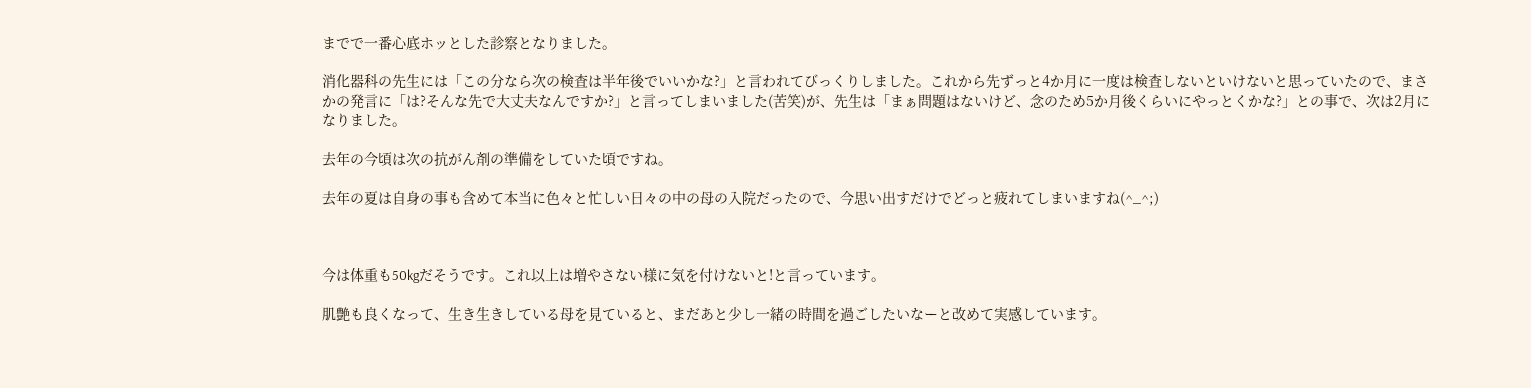までで一番心底ホッとした診察となりました。

消化器科の先生には「この分なら次の検査は半年後でいいかな?」と言われてびっくりしました。これから先ずっと4か月に一度は検査しないといけないと思っていたので、まさかの発言に「は?そんな先で大丈夫なんですか?」と言ってしまいました(苦笑)が、先生は「まぁ問題はないけど、念のため5か月後くらいにやっとくかな?」との事で、次は2月になりました。

去年の今頃は次の抗がん剤の準備をしていた頃ですね。

去年の夏は自身の事も含めて本当に色々と忙しい日々の中の母の入院だったので、今思い出すだけでどっと疲れてしまいますね(^_^;)



今は体重も50kgだそうです。これ以上は増やさない様に気を付けないと!と言っています。

肌艶も良くなって、生き生きしている母を見ていると、まだあと少し一緒の時間を過ごしたいなーと改めて実感しています。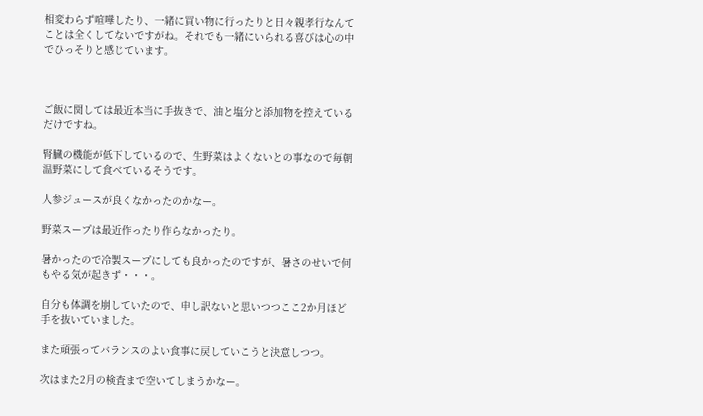相変わらず喧嘩したり、一緒に買い物に行ったりと日々親孝行なんてことは全くしてないですがね。それでも一緒にいられる喜びは心の中でひっそりと感じています。



ご飯に関しては最近本当に手抜きで、油と塩分と添加物を控えているだけですね。

腎臓の機能が低下しているので、生野菜はよくないとの事なので毎朝温野菜にして食べているそうです。

人参ジュースが良くなかったのかなー。

野菜スープは最近作ったり作らなかったり。

暑かったので冷製スープにしても良かったのですが、暑さのせいで何もやる気が起きず・・・。

自分も体調を崩していたので、申し訳ないと思いつつここ2か月ほど手を抜いていました。

また頑張ってバランスのよい食事に戻していこうと決意しつつ。

次はまた2月の検査まで空いてしまうかなー。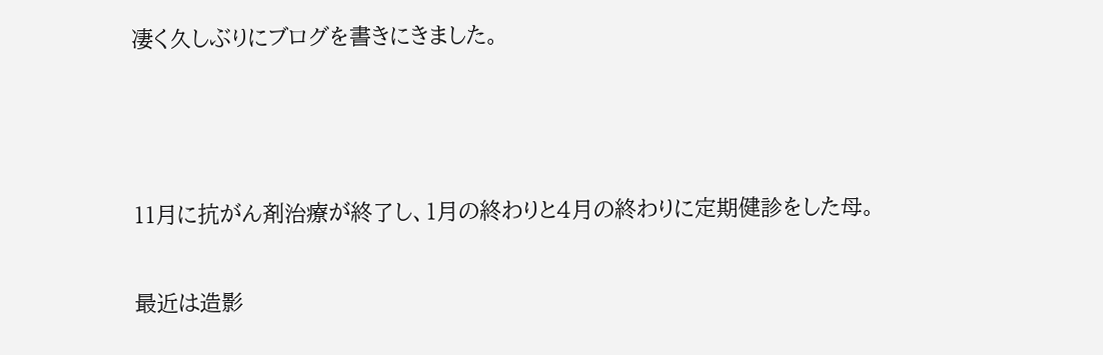凄く久しぶりにブログを書きにきました。



11月に抗がん剤治療が終了し、1月の終わりと4月の終わりに定期健診をした母。

最近は造影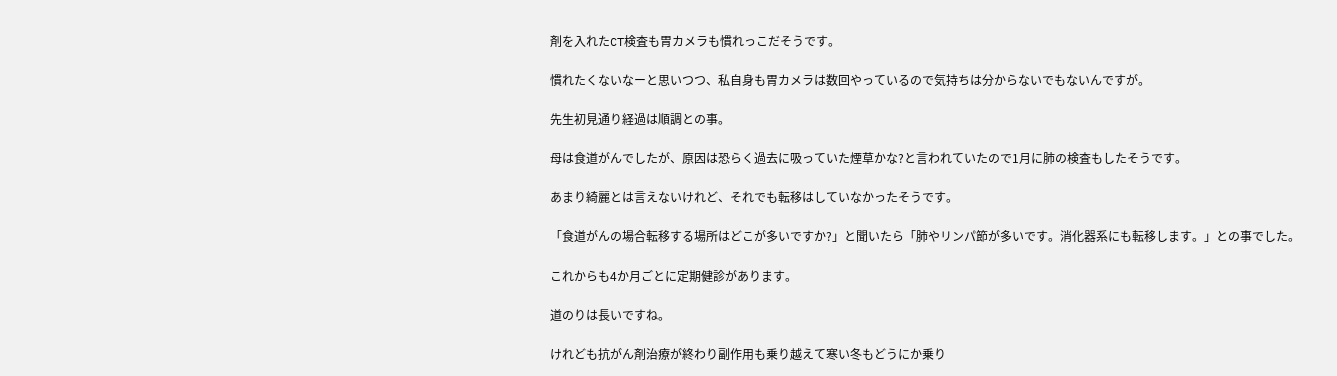剤を入れたCT検査も胃カメラも慣れっこだそうです。

慣れたくないなーと思いつつ、私自身も胃カメラは数回やっているので気持ちは分からないでもないんですが。

先生初見通り経過は順調との事。

母は食道がんでしたが、原因は恐らく過去に吸っていた煙草かな?と言われていたので1月に肺の検査もしたそうです。

あまり綺麗とは言えないけれど、それでも転移はしていなかったそうです。

「食道がんの場合転移する場所はどこが多いですか?」と聞いたら「肺やリンパ節が多いです。消化器系にも転移します。」との事でした。

これからも4か月ごとに定期健診があります。

道のりは長いですね。

けれども抗がん剤治療が終わり副作用も乗り越えて寒い冬もどうにか乗り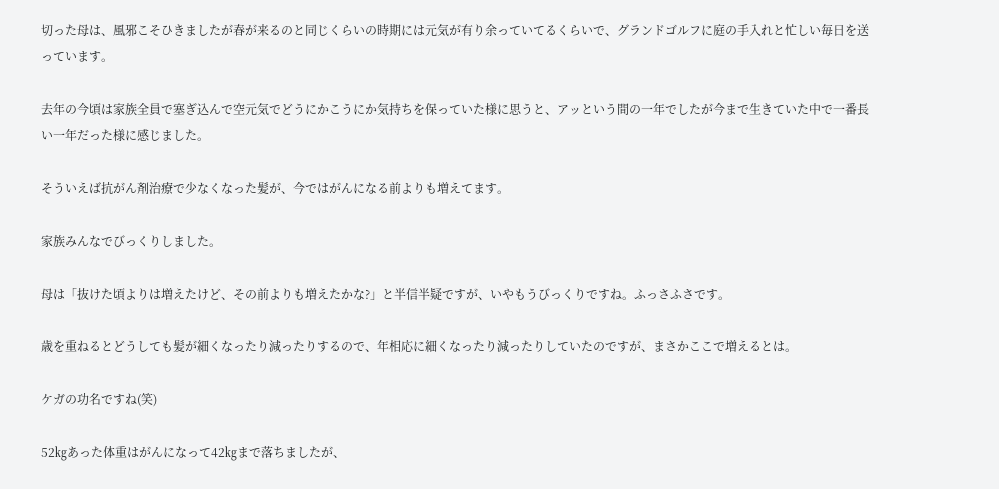切った母は、風邪こそひきましたが春が来るのと同じくらいの時期には元気が有り余っていてるくらいで、グランドゴルフに庭の手入れと忙しい毎日を送っています。

去年の今頃は家族全員で塞ぎ込んで空元気でどうにかこうにか気持ちを保っていた様に思うと、アッという間の一年でしたが今まで生きていた中で一番長い一年だった様に感じました。

そういえば抗がん剤治療で少なくなった髪が、今ではがんになる前よりも増えてます。

家族みんなでびっくりしました。

母は「抜けた頃よりは増えたけど、その前よりも増えたかな?」と半信半疑ですが、いやもうびっくりですね。ふっさふさです。

歳を重ねるとどうしても髪が細くなったり減ったりするので、年相応に細くなったり減ったりしていたのですが、まさかここで増えるとは。

ケガの功名ですね(笑)

52㎏あった体重はがんになって42㎏まで落ちましたが、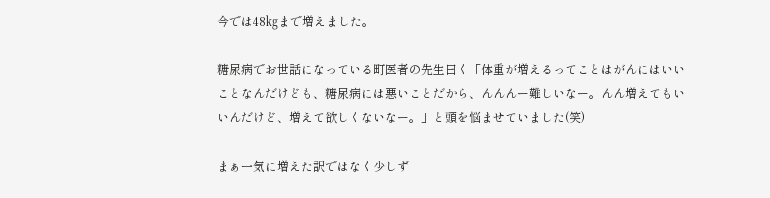今では48㎏まで増えました。

糖尿病でお世話になっている町医者の先生曰く「体重が増えるってことはがんにはいいことなんだけども、糖尿病には悪いことだから、んんんー難しいなー。んん増えてもいいんだけど、増えて欲しくないなー。」と頭を悩ませていました(笑)

まぁ一気に増えた訳ではなく少しず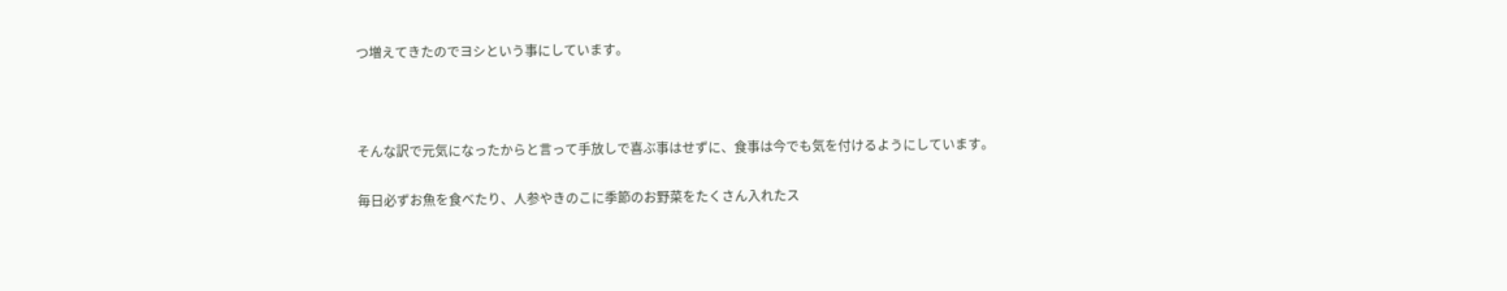つ増えてきたのでヨシという事にしています。



そんな訳で元気になったからと言って手放しで喜ぶ事はせずに、食事は今でも気を付けるようにしています。

毎日必ずお魚を食べたり、人参やきのこに季節のお野菜をたくさん入れたス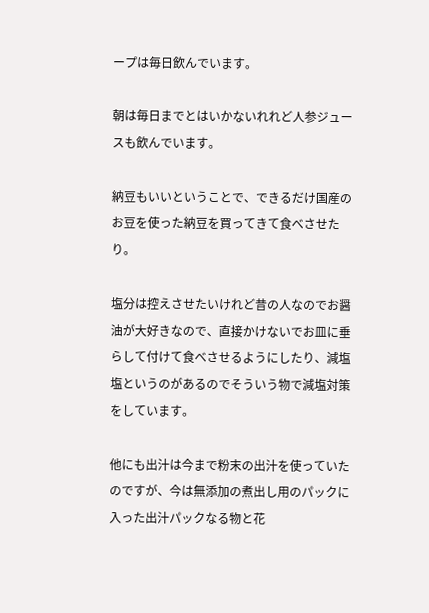ープは毎日飲んでいます。

朝は毎日までとはいかないれれど人参ジュースも飲んでいます。

納豆もいいということで、できるだけ国産のお豆を使った納豆を買ってきて食べさせたり。

塩分は控えさせたいけれど昔の人なのでお醤油が大好きなので、直接かけないでお皿に垂らして付けて食べさせるようにしたり、減塩塩というのがあるのでそういう物で減塩対策をしています。

他にも出汁は今まで粉末の出汁を使っていたのですが、今は無添加の煮出し用のパックに入った出汁パックなる物と花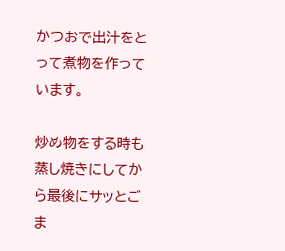かつおで出汁をとって煮物を作っています。

炒め物をする時も蒸し焼きにしてから最後にサッとごま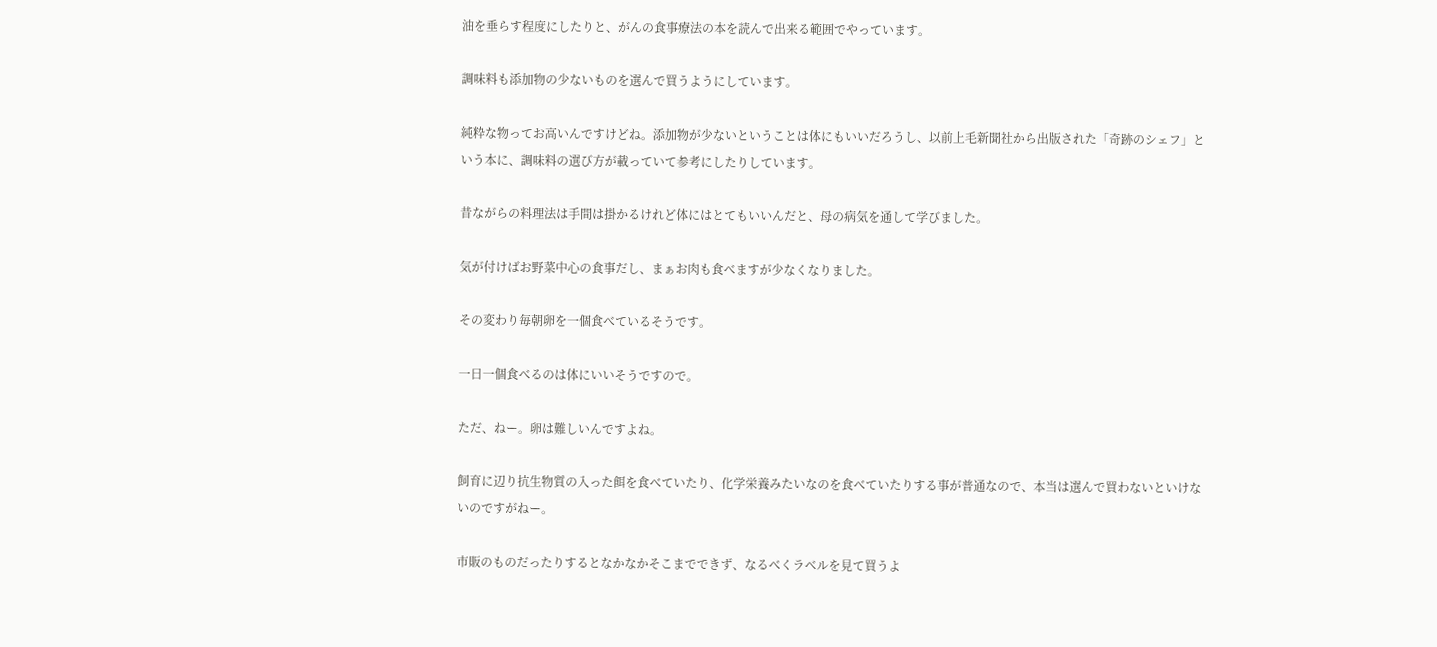油を垂らす程度にしたりと、がんの食事療法の本を読んで出来る範囲でやっています。

調味料も添加物の少ないものを選んで買うようにしています。

純粋な物ってお高いんですけどね。添加物が少ないということは体にもいいだろうし、以前上毛新聞社から出版された「奇跡のシェフ」という本に、調味料の選び方が載っていて参考にしたりしています。

昔ながらの料理法は手間は掛かるけれど体にはとてもいいんだと、母の病気を通して学びました。

気が付けばお野菜中心の食事だし、まぁお肉も食べますが少なくなりました。

その変わり毎朝卵を一個食べているそうです。

一日一個食べるのは体にいいそうですので。

ただ、ねー。卵は難しいんですよね。

飼育に辺り抗生物質の入った餌を食べていたり、化学栄養みたいなのを食べていたりする事が普通なので、本当は選んで買わないといけないのですがねー。

市販のものだったりするとなかなかそこまでできず、なるべくラベルを見て買うよ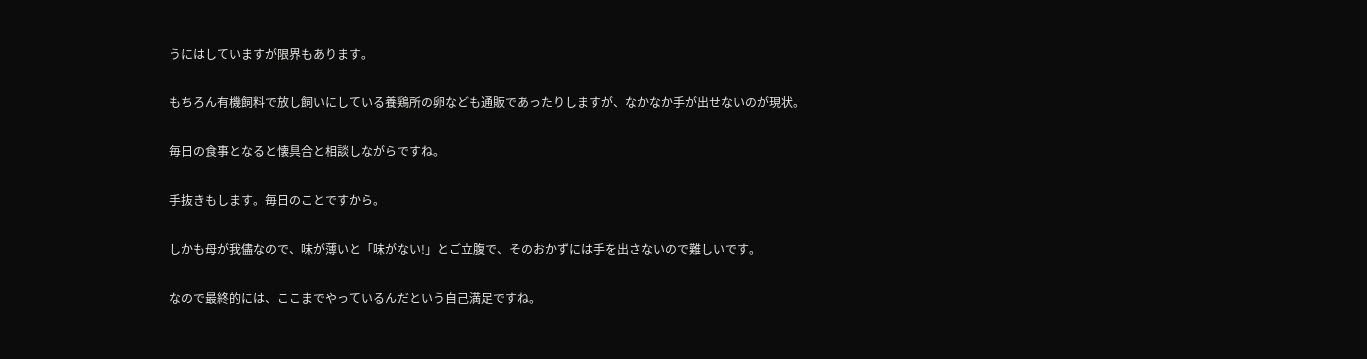うにはしていますが限界もあります。

もちろん有機飼料で放し飼いにしている養鶏所の卵なども通販であったりしますが、なかなか手が出せないのが現状。

毎日の食事となると懐具合と相談しながらですね。

手抜きもします。毎日のことですから。

しかも母が我儘なので、味が薄いと「味がない!」とご立腹で、そのおかずには手を出さないので難しいです。

なので最終的には、ここまでやっているんだという自己満足ですね。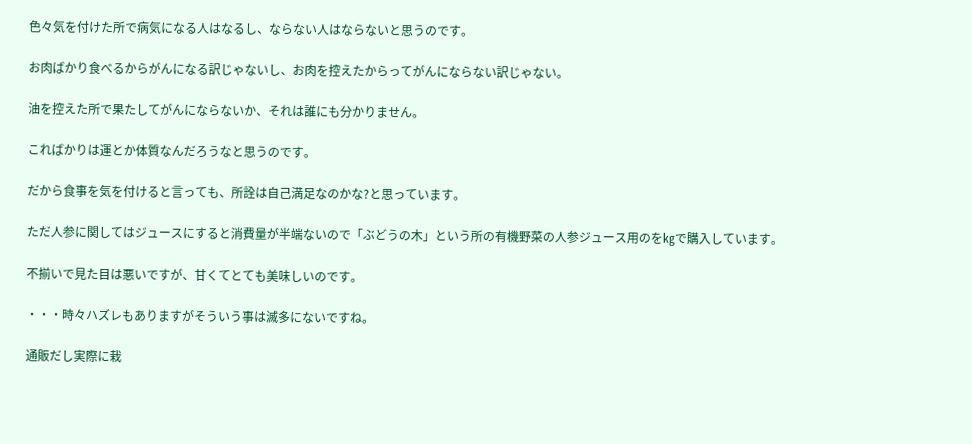色々気を付けた所で病気になる人はなるし、ならない人はならないと思うのです。

お肉ばかり食べるからがんになる訳じゃないし、お肉を控えたからってがんにならない訳じゃない。

油を控えた所で果たしてがんにならないか、それは誰にも分かりません。

こればかりは運とか体質なんだろうなと思うのです。

だから食事を気を付けると言っても、所詮は自己満足なのかな?と思っています。

ただ人参に関してはジュースにすると消費量が半端ないので「ぶどうの木」という所の有機野菜の人参ジュース用のを㎏で購入しています。

不揃いで見た目は悪いですが、甘くてとても美味しいのです。

・・・時々ハズレもありますがそういう事は滅多にないですね。

通販だし実際に栽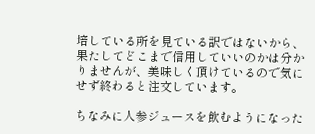培している所を見ている訳ではないから、果たしてどこまで信用していいのかは分かりませんが、美味しく頂けているので気にせず終わると注文しています。

ちなみに人参ジュースを飲むようになった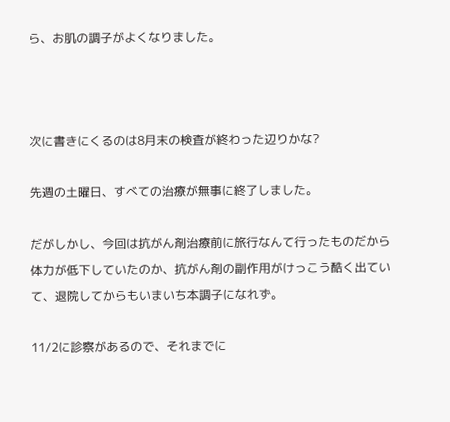ら、お肌の調子がよくなりました。



次に書きにくるのは8月末の検査が終わった辺りかな?

先週の土曜日、すべての治療が無事に終了しました。

だがしかし、今回は抗がん剤治療前に旅行なんて行ったものだから体力が低下していたのか、抗がん剤の副作用がけっこう酷く出ていて、退院してからもいまいち本調子になれず。

11/2に診察があるので、それまでに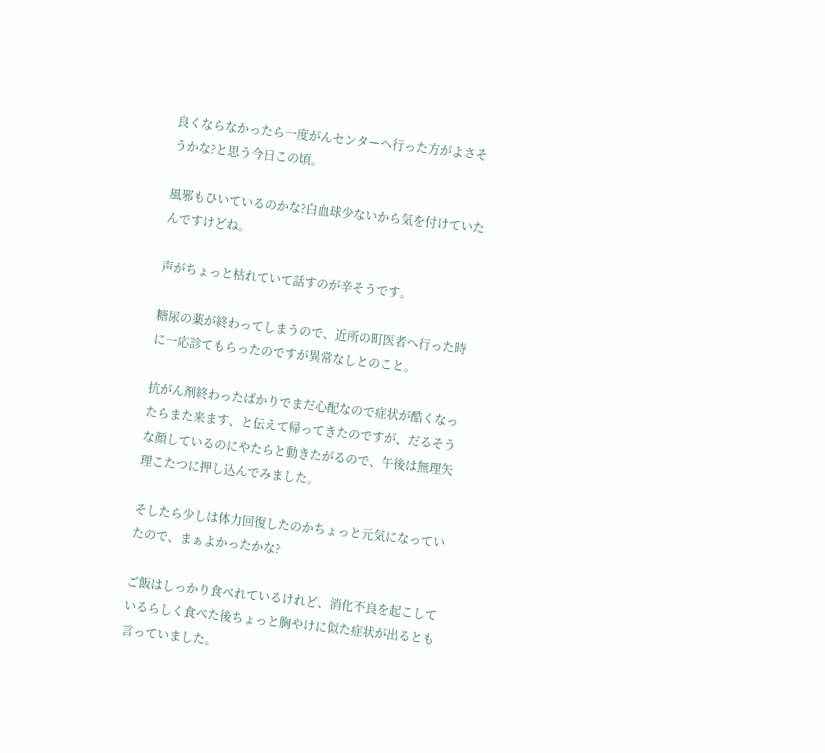良くならなかったら一度がんセンターへ行った方がよさそうかな?と思う今日この頃。

風邪もひいているのかな?白血球少ないから気を付けていたんですけどね。

声がちょっと枯れていて話すのが辛そうです。

糖尿の薬が終わってしまうので、近所の町医者へ行った時に一応診てもらったのですが異常なしとのこと。

抗がん剤終わったばかりでまだ心配なので症状が酷くなったらまた来ます、と伝えて帰ってきたのですが、だるそうな顔しているのにやたらと動きたがるので、午後は無理矢理こたつに押し込んでみました。

そしたら少しは体力回復したのかちょっと元気になっていたので、まぁよかったかな?

ご飯はしっかり食べれているけれど、消化不良を起こしているらしく食べた後ちょっと胸やけに似た症状が出るとも言っていました。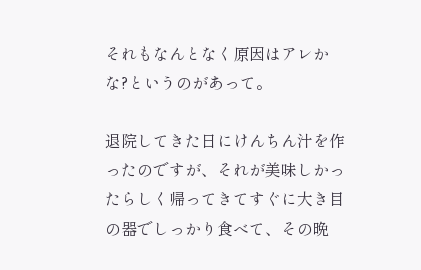それもなんとなく原因はアレかな?というのがあって。

退院してきた日にけんちん汁を作ったのですが、それが美味しかったらしく帰ってきてすぐに大き目の器でしっかり食べて、その晩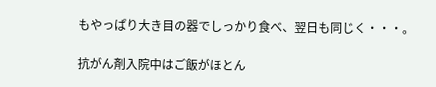もやっぱり大き目の器でしっかり食べ、翌日も同じく・・・。

抗がん剤入院中はご飯がほとん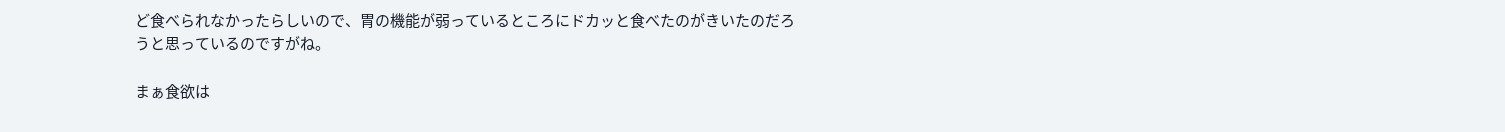ど食べられなかったらしいので、胃の機能が弱っているところにドカッと食べたのがきいたのだろうと思っているのですがね。

まぁ食欲は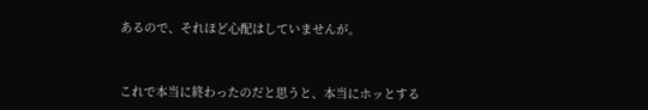あるので、それほど心配はしていませんが。



これで本当に終わったのだと思うと、本当にホッとする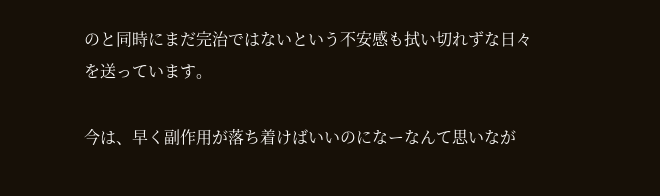のと同時にまだ完治ではないという不安感も拭い切れずな日々を送っています。

今は、早く副作用が落ち着けばいいのになーなんて思いなが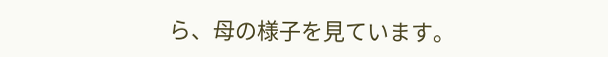ら、母の様子を見ています。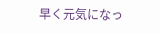早く元気になっ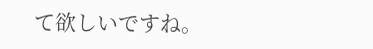て欲しいですね。